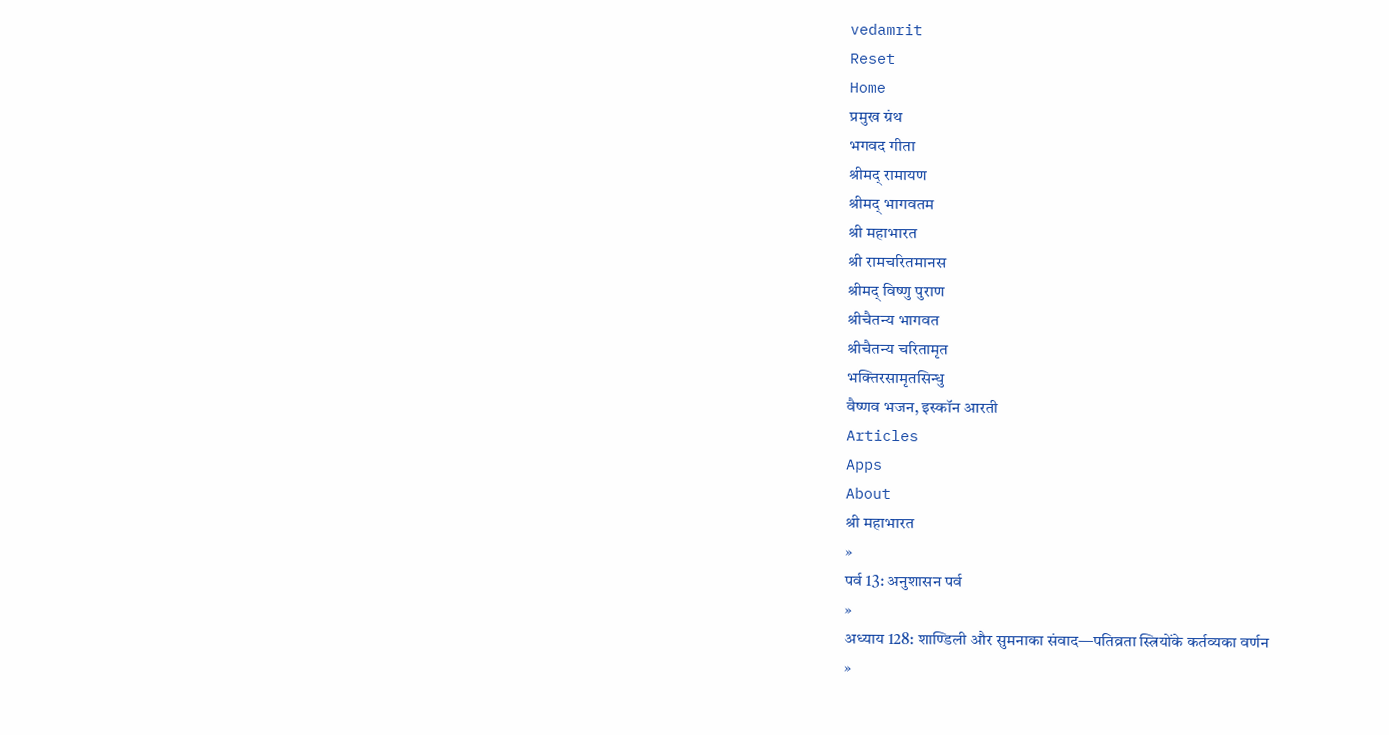vedamrit
Reset
Home
प्रमुख ग्रंथ
भगवद गीता
श्रीमद् रामायण
श्रीमद् भागवतम
श्री महाभारत
श्री रामचरितमानस
श्रीमद् विष्णु पुराण
श्रीचैतन्य भागवत
श्रीचैतन्य चरितामृत
भक्तिरसामृतसिन्धु
वैष्णव भजन, इस्कॉन आरती
Articles
Apps
About
श्री महाभारत
»
पर्व 13: अनुशासन पर्व
»
अध्याय 128: शाण्डिली और सुमनाका संवाद—पतिव्रता स्त्रियोंके कर्तव्यका वर्णन
»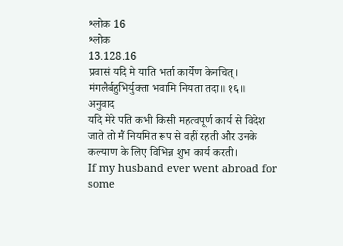श्लोक 16
श्लोक
13.128.16
प्रवासं यदि मे याति भर्ता कार्येण केनचित्।
मंगलैर्बहुभिर्युक्ता भवामि नियता तदा॥ १६॥
अनुवाद
यदि मेरे पति कभी किसी महत्वपूर्ण कार्य से विदेश जाते तो मैं नियमित रूप से वहीं रहती और उनके कल्याण के लिए विभिन्न शुभ कार्य करती।
If my husband ever went abroad for some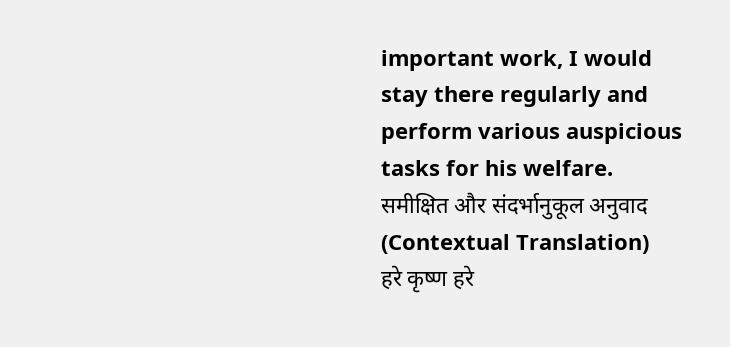important work, I would stay there regularly and perform various auspicious tasks for his welfare.
समीक्षित और संदर्भानुकूल अनुवाद (Contextual Translation)
हरे कृष्ण हरे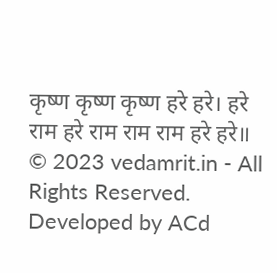कृष्ण कृष्ण कृष्ण हरे हरे। हरे राम हरे राम राम राम हरे हरे॥
© 2023 vedamrit.in - All Rights Reserved. Developed by ACd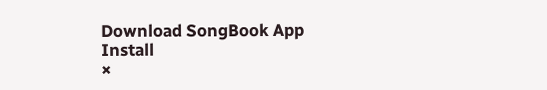Download SongBook App
Install
×